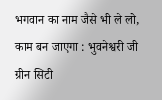भगवान का नाम जैसे भी ले लो, काम बन जाएगा : भुवनेश्वरी जी
ग्रीन सिटी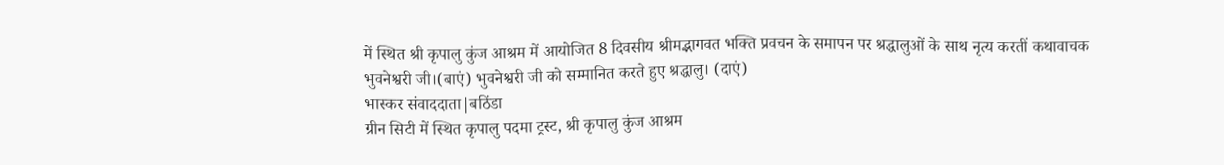में स्थित श्री कृपालु कुंज आश्रम में आयोजित 8 दिवसीय श्रीमद्भागवत भक्ति प्रवचन के समापन पर श्रद्धालुओं के साथ नृत्य करतीं कथावाचक भुवनेश्वरी जी।(बाएं) भुवनेश्वरी जी को सम्मानित करते हुए श्रद्धालु। (दाएं)
भास्कर संवाददाता|बठिंडा
ग्रीन सिटी में स्थित कृपालु पदमा ट्रस्ट, श्री कृपालु कुंज आश्रम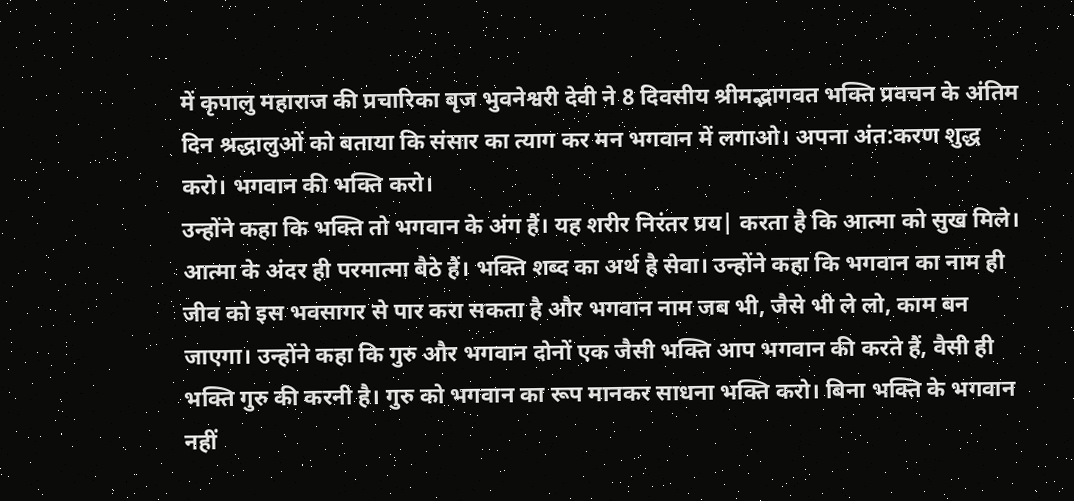में कृपालु महाराज की प्रचारिका बृज भुवनेश्वरी देवी ने 8 दिवसीय श्रीमद्भागवत भक्ति प्रवचन के अंतिम दिन श्रद्धालुओं को बताया कि संसार का त्याग कर मन भगवान में लगाओ। अपना अंत:करण शुद्ध करो। भगवान की भक्ति करो।
उन्होंने कहा कि भक्ति तो भगवान के अंग हैं। यह शरीर निरंतर प्रय| करता है कि आत्मा को सुख मिले। आत्मा के अंदर ही परमात्मा बैठे हैं। भक्ति शब्द का अर्थ है सेवा। उन्होंने कहा कि भगवान का नाम ही जीव को इस भवसागर से पार करा सकता है और भगवान नाम जब भी, जैसे भी ले लो, काम बन जाएगा। उन्होंने कहा कि गुरु और भगवान दोनों एक जैसी भक्ति आप भगवान की करते हैं, वैसी ही भक्ति गुरु की करनी है। गुरु को भगवान का रूप मानकर साधना भक्ति करो। बिना भक्ति के भगवान नहीं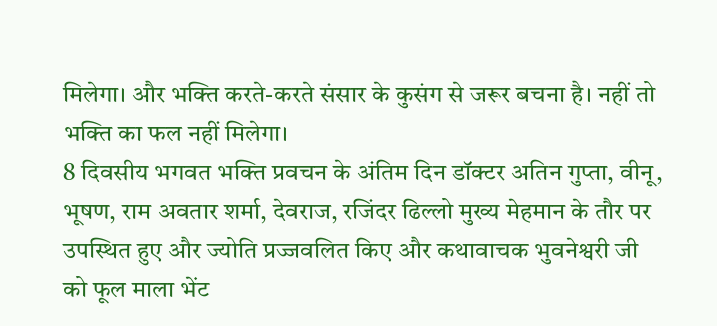मिलेगा। और भक्ति करते-करते संसार के कुसंग से जरूर बचना है। नहीं तो भक्ति का फल नहीं मिलेगा।
8 दिवसीय भगवत भक्ति प्रवचन के अंतिम दिन डॉक्टर अतिन गुप्ता, वीनू, भूषण, राम अवतार शर्मा, देवराज, रजिंदर ढिल्लो मुख्य मेहमान के तौर पर उपस्थित हुए और ज्योति प्रज्जवलित किए और कथावाचक भुवनेश्वरी जी को फूल माला भेंट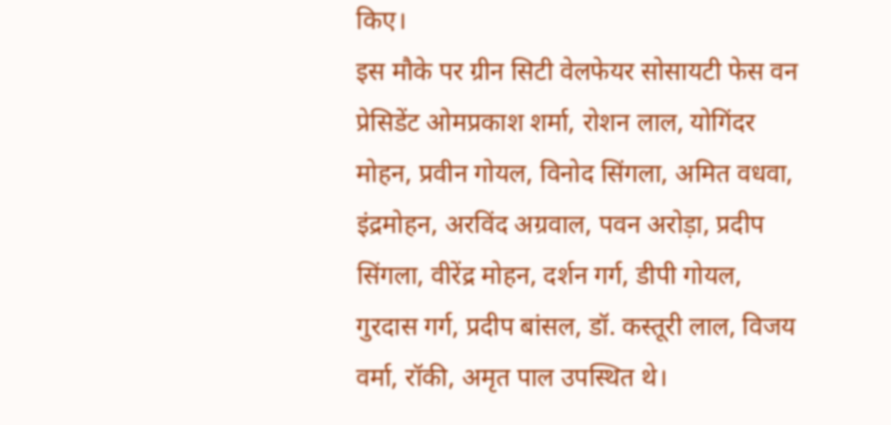किए।
इस मौके पर ग्रीन सिटी वेलफेयर सोसायटी फेस वन प्रेसिडेंट ओमप्रकाश शर्मा, रोशन लाल, योगिंदर मोहन, प्रवीन गोयल, विनोद सिंगला, अमित वधवा, इंद्रमोहन, अरविंद अग्रवाल, पवन अरोड़ा, प्रदीप सिंगला, वीरेंद्र मोहन, दर्शन गर्ग, डीपी गोयल, गुरदास गर्ग, प्रदीप बांसल, डॉ. कस्तूरी लाल, विजय वर्मा, रॉकी, अमृत पाल उपस्थित थे।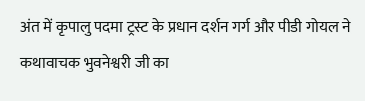अंत में कृपालु पदमा ट्रस्ट के प्रधान दर्शन गर्ग और पीडी गोयल ने कथावाचक भुवनेश्वरी जी का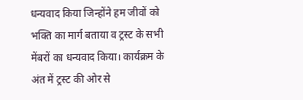धन्यवाद किया जिन्होंने हम जीवों को भक्ति का मार्ग बताया व ट्रस्ट के सभी मेंबरों का धन्यवाद किया। कार्यक्रम के अंत में ट्रस्ट की ओर से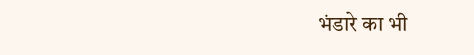भंडारे का भी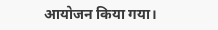आयोजन किया गया।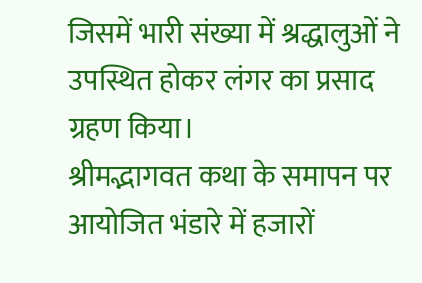जिसमें भारी संख्या में श्रद्धालुओं ने उपस्थित होकर लंगर का प्रसाद ग्रहण किया।
श्रीमद्भागवत कथा के समापन पर आयोजित भंडारे में हजारों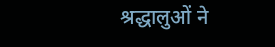श्रद्धालुओं ने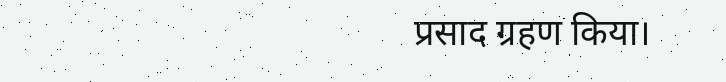प्रसाद ग्रहण किया।